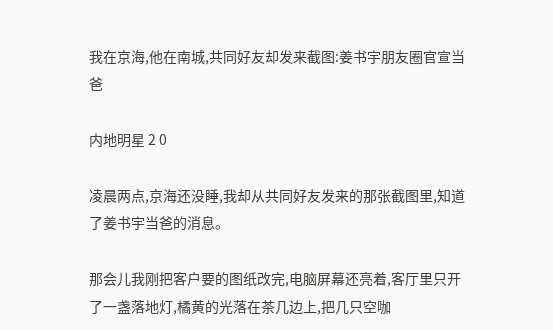我在京海,他在南城,共同好友却发来截图:姜书宇朋友圈官宣当爸

内地明星 2 0

凌晨两点,京海还没睡,我却从共同好友发来的那张截图里,知道了姜书宇当爸的消息。

那会儿我刚把客户要的图纸改完,电脑屏幕还亮着,客厅里只开了一盏落地灯,橘黄的光落在茶几边上,把几只空咖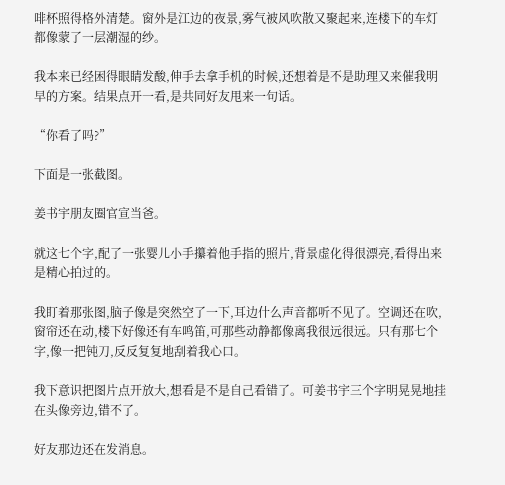啡杯照得格外清楚。窗外是江边的夜景,雾气被风吹散又聚起来,连楼下的车灯都像蒙了一层潮湿的纱。

我本来已经困得眼睛发酸,伸手去拿手机的时候,还想着是不是助理又来催我明早的方案。结果点开一看,是共同好友甩来一句话。

“你看了吗?”

下面是一张截图。

姜书宇朋友圈官宣当爸。

就这七个字,配了一张婴儿小手攥着他手指的照片,背景虚化得很漂亮,看得出来是精心拍过的。

我盯着那张图,脑子像是突然空了一下,耳边什么声音都听不见了。空调还在吹,窗帘还在动,楼下好像还有车鸣笛,可那些动静都像离我很远很远。只有那七个字,像一把钝刀,反反复复地刮着我心口。

我下意识把图片点开放大,想看是不是自己看错了。可姜书宇三个字明晃晃地挂在头像旁边,错不了。

好友那边还在发消息。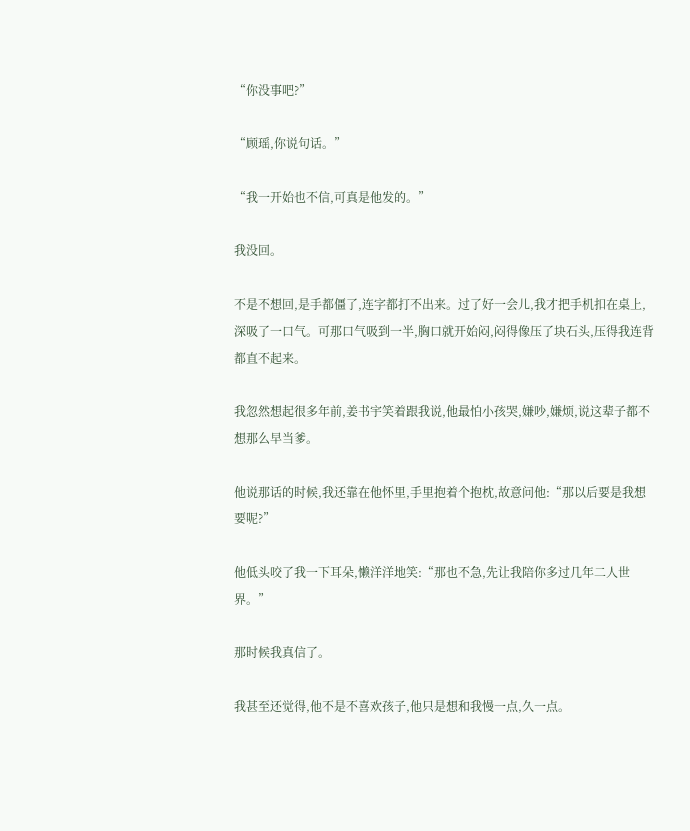“你没事吧?”

“顾瑶,你说句话。”

“我一开始也不信,可真是他发的。”

我没回。

不是不想回,是手都僵了,连字都打不出来。过了好一会儿,我才把手机扣在桌上,深吸了一口气。可那口气吸到一半,胸口就开始闷,闷得像压了块石头,压得我连背都直不起来。

我忽然想起很多年前,姜书宇笑着跟我说,他最怕小孩哭,嫌吵,嫌烦,说这辈子都不想那么早当爹。

他说那话的时候,我还靠在他怀里,手里抱着个抱枕,故意问他:“那以后要是我想要呢?”

他低头咬了我一下耳朵,懒洋洋地笑:“那也不急,先让我陪你多过几年二人世界。”

那时候我真信了。

我甚至还觉得,他不是不喜欢孩子,他只是想和我慢一点,久一点。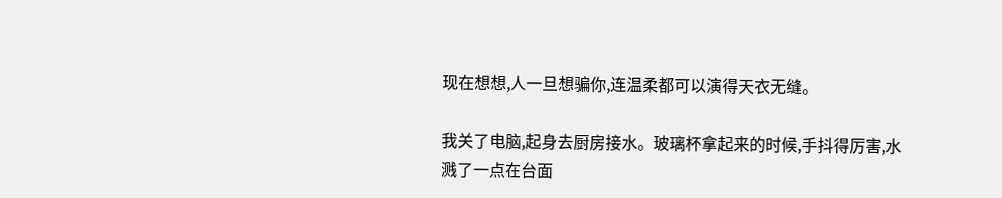现在想想,人一旦想骗你,连温柔都可以演得天衣无缝。

我关了电脑,起身去厨房接水。玻璃杯拿起来的时候,手抖得厉害,水溅了一点在台面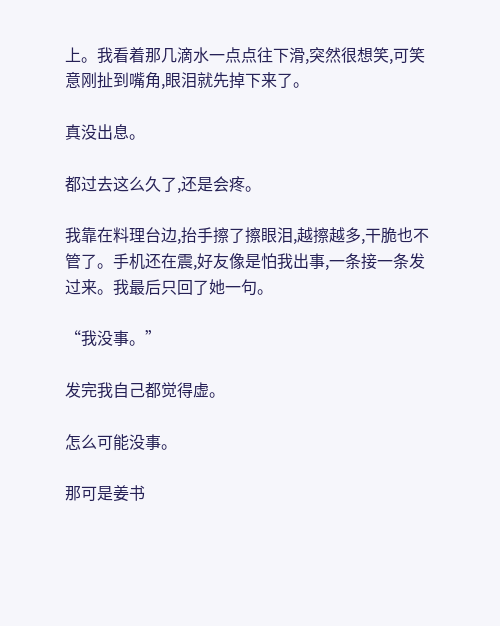上。我看着那几滴水一点点往下滑,突然很想笑,可笑意刚扯到嘴角,眼泪就先掉下来了。

真没出息。

都过去这么久了,还是会疼。

我靠在料理台边,抬手擦了擦眼泪,越擦越多,干脆也不管了。手机还在震,好友像是怕我出事,一条接一条发过来。我最后只回了她一句。

“我没事。”

发完我自己都觉得虚。

怎么可能没事。

那可是姜书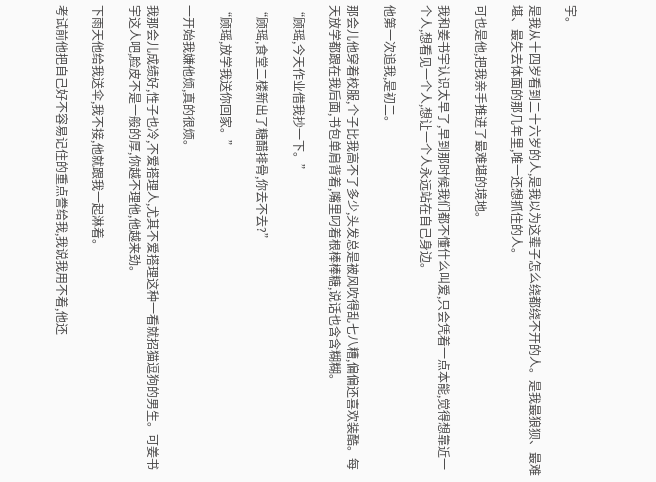宇。

是我从十四岁看到二十六岁的人,是我以为这辈子怎么绕都绕不开的人。是我最狼狈、最难堪、最失去体面的那几年里,唯一还想抓住的人。

可也是他,把我亲手推进了最难堪的境地。

我和姜书宇认识太早了,早到那时候我们都不懂什么叫爱,只会凭着一点本能,觉得想靠近一个人,想看见一个人,想让一个人永远站在自己身边。

他第一次追我,是初二。

那会儿他穿着校服,个子比我高不了多少,头发总是被风吹得乱七八糟,偏偏还喜欢装酷。每天放学都跟在我后面,书包单肩背着,嘴里叼着根棒棒糖,说话也含含糊糊。

“顾瑶,今天作业借我抄一下。”

“顾瑶,食堂二楼新出了糖醋排骨,你去不去?”

“顾瑶,放学我送你回家。”

一开始我嫌他烦,真的很烦。

我那会儿成绩好,性子也冷,不爱搭理人,尤其不爱搭理这种一看就招猫逗狗的男生。可姜书宇这人吧,脸皮不是一般的厚,你越不理他,他越来劲。

下雨天他给我送伞,我不接,他就跟我一起淋着。

考试前他把自己好不容易记住的重点誊给我,我说我用不着,他还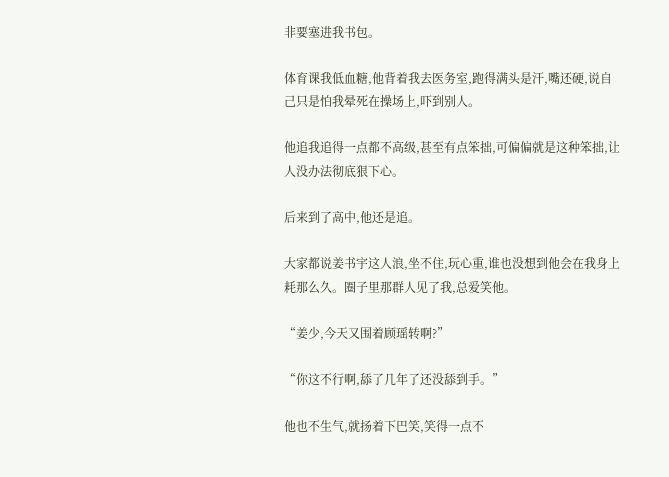非要塞进我书包。

体育课我低血糖,他背着我去医务室,跑得满头是汗,嘴还硬,说自己只是怕我晕死在操场上,吓到别人。

他追我追得一点都不高级,甚至有点笨拙,可偏偏就是这种笨拙,让人没办法彻底狠下心。

后来到了高中,他还是追。

大家都说姜书宇这人浪,坐不住,玩心重,谁也没想到他会在我身上耗那么久。圈子里那群人见了我,总爱笑他。

“姜少,今天又围着顾瑶转啊?”

“你这不行啊,舔了几年了还没舔到手。”

他也不生气,就扬着下巴笑,笑得一点不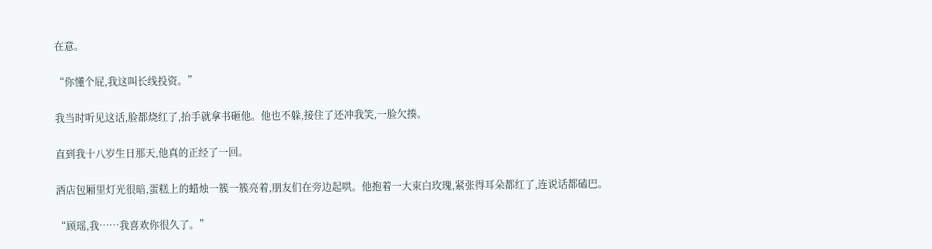在意。

“你懂个屁,我这叫长线投资。”

我当时听见这话,脸都烧红了,抬手就拿书砸他。他也不躲,接住了还冲我笑,一脸欠揍。

直到我十八岁生日那天,他真的正经了一回。

酒店包厢里灯光很暗,蛋糕上的蜡烛一簇一簇亮着,朋友们在旁边起哄。他抱着一大束白玫瑰,紧张得耳朵都红了,连说话都磕巴。

“顾瑶,我……我喜欢你很久了。”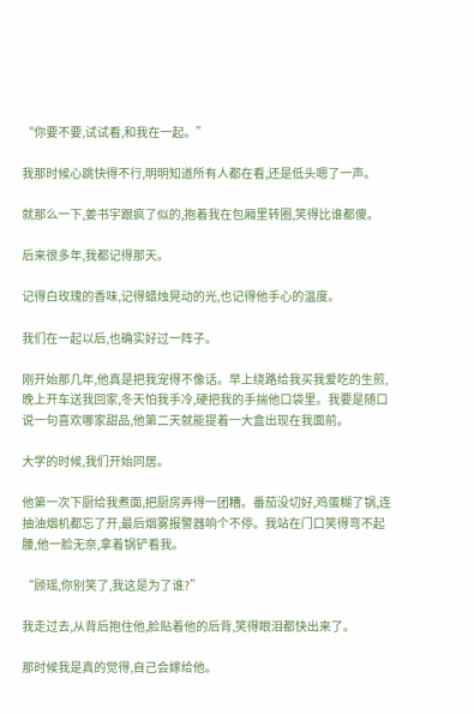“你要不要,试试看,和我在一起。”

我那时候心跳快得不行,明明知道所有人都在看,还是低头嗯了一声。

就那么一下,姜书宇跟疯了似的,抱着我在包厢里转圈,笑得比谁都傻。

后来很多年,我都记得那天。

记得白玫瑰的香味,记得蜡烛晃动的光,也记得他手心的温度。

我们在一起以后,也确实好过一阵子。

刚开始那几年,他真是把我宠得不像话。早上绕路给我买我爱吃的生煎,晚上开车送我回家,冬天怕我手冷,硬把我的手揣他口袋里。我要是随口说一句喜欢哪家甜品,他第二天就能提着一大盒出现在我面前。

大学的时候,我们开始同居。

他第一次下厨给我煮面,把厨房弄得一团糟。番茄没切好,鸡蛋糊了锅,连抽油烟机都忘了开,最后烟雾报警器响个不停。我站在门口笑得弯不起腰,他一脸无奈,拿着锅铲看我。

“顾瑶,你别笑了,我这是为了谁?”

我走过去,从背后抱住他,脸贴着他的后背,笑得眼泪都快出来了。

那时候我是真的觉得,自己会嫁给他。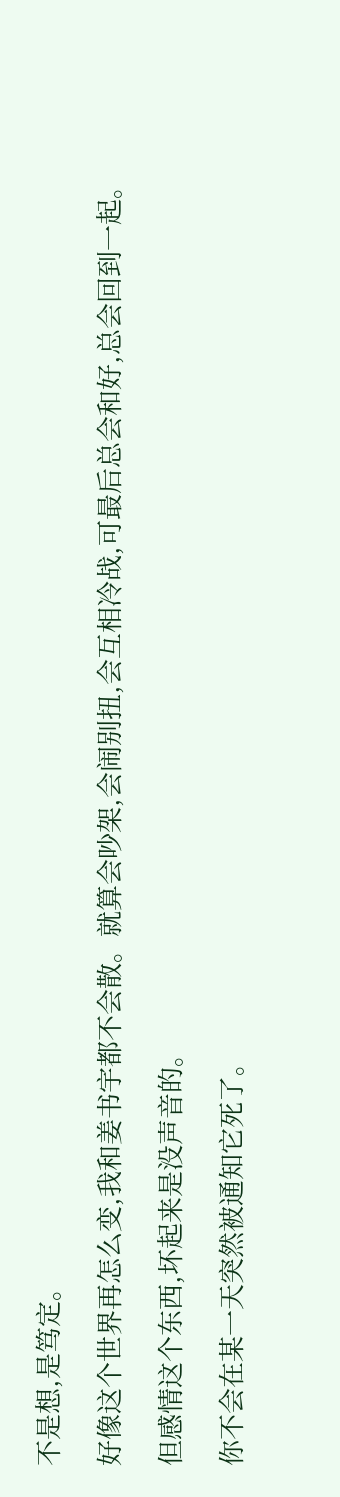不是想,是笃定。

好像这个世界再怎么变,我和姜书宇都不会散。就算会吵架,会闹别扭,会互相冷战,可最后总会和好,总会回到一起。

但感情这个东西,坏起来是没声音的。

你不会在某一天突然被通知它死了。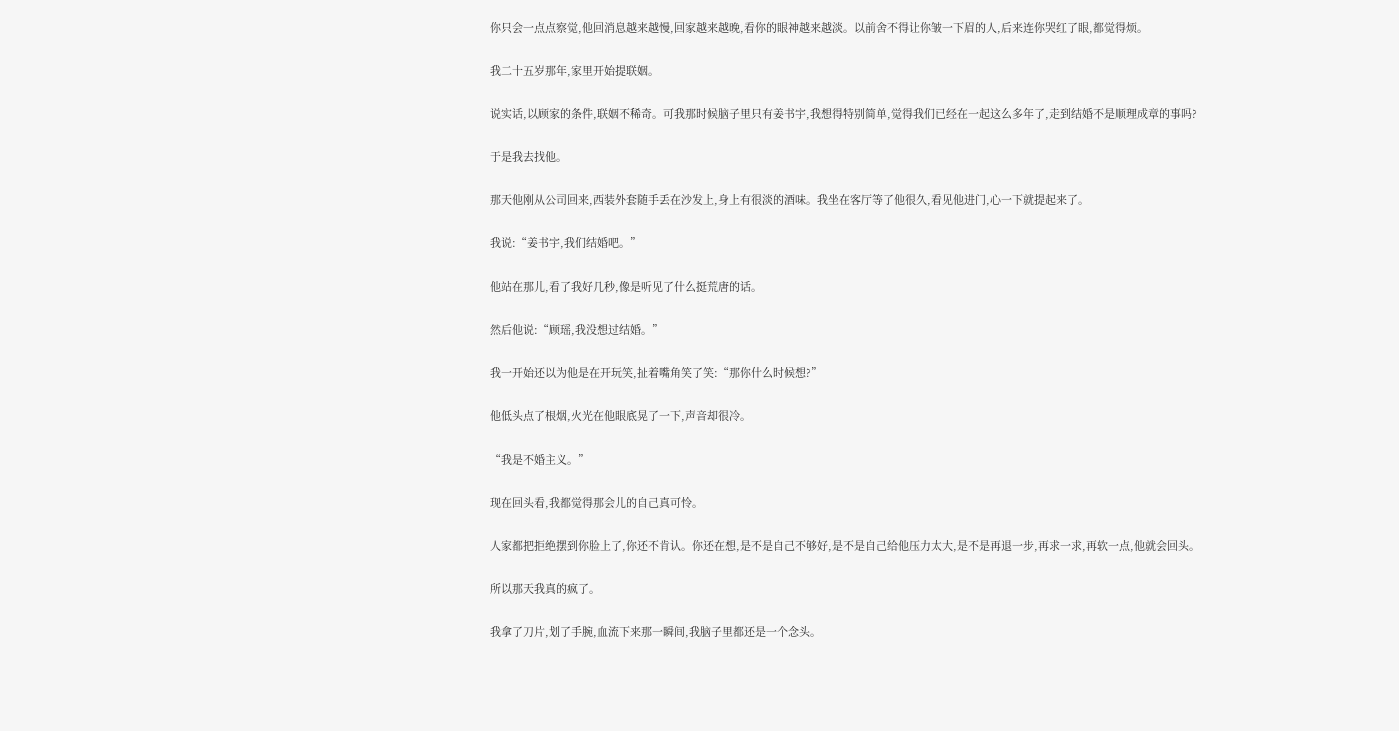你只会一点点察觉,他回消息越来越慢,回家越来越晚,看你的眼神越来越淡。以前舍不得让你皱一下眉的人,后来连你哭红了眼,都觉得烦。

我二十五岁那年,家里开始提联姻。

说实话,以顾家的条件,联姻不稀奇。可我那时候脑子里只有姜书宇,我想得特别简单,觉得我们已经在一起这么多年了,走到结婚不是顺理成章的事吗?

于是我去找他。

那天他刚从公司回来,西装外套随手丢在沙发上,身上有很淡的酒味。我坐在客厅等了他很久,看见他进门,心一下就提起来了。

我说:“姜书宇,我们结婚吧。”

他站在那儿,看了我好几秒,像是听见了什么挺荒唐的话。

然后他说:“顾瑶,我没想过结婚。”

我一开始还以为他是在开玩笑,扯着嘴角笑了笑:“那你什么时候想?”

他低头点了根烟,火光在他眼底晃了一下,声音却很冷。

“我是不婚主义。”

现在回头看,我都觉得那会儿的自己真可怜。

人家都把拒绝摆到你脸上了,你还不肯认。你还在想,是不是自己不够好,是不是自己给他压力太大,是不是再退一步,再求一求,再软一点,他就会回头。

所以那天我真的疯了。

我拿了刀片,划了手腕,血流下来那一瞬间,我脑子里都还是一个念头。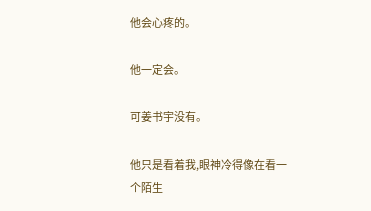他会心疼的。

他一定会。

可姜书宇没有。

他只是看着我,眼神冷得像在看一个陌生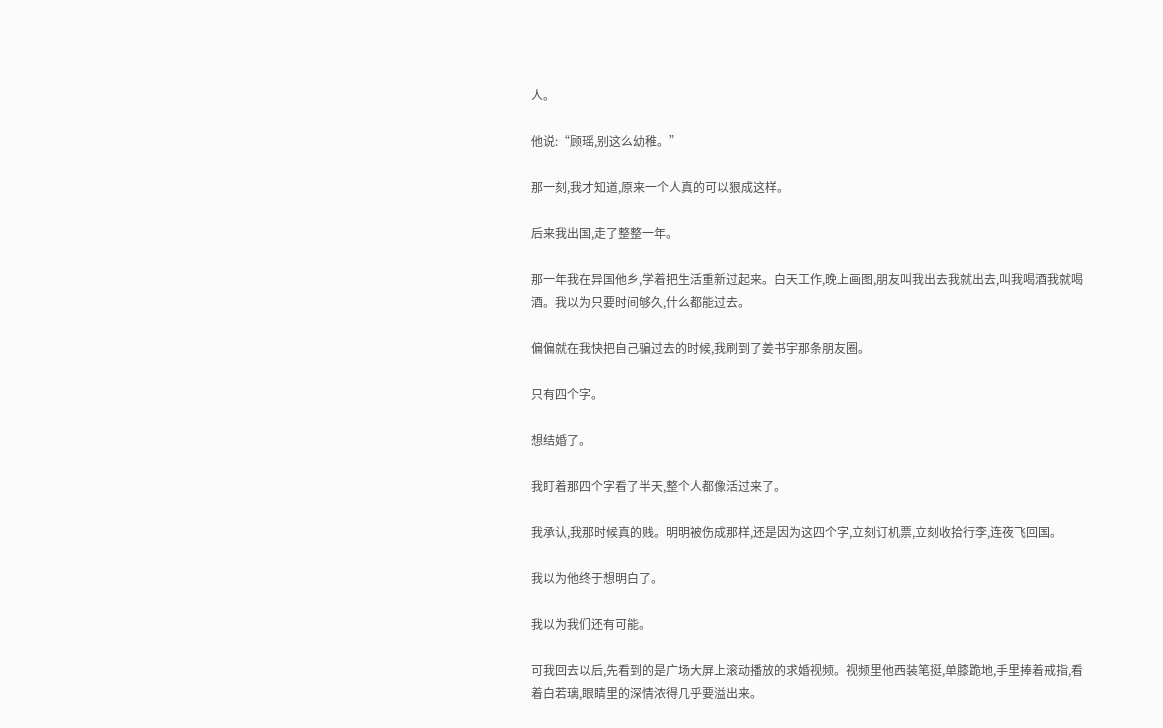人。

他说:“顾瑶,别这么幼稚。”

那一刻,我才知道,原来一个人真的可以狠成这样。

后来我出国,走了整整一年。

那一年我在异国他乡,学着把生活重新过起来。白天工作,晚上画图,朋友叫我出去我就出去,叫我喝酒我就喝酒。我以为只要时间够久,什么都能过去。

偏偏就在我快把自己骗过去的时候,我刷到了姜书宇那条朋友圈。

只有四个字。

想结婚了。

我盯着那四个字看了半天,整个人都像活过来了。

我承认,我那时候真的贱。明明被伤成那样,还是因为这四个字,立刻订机票,立刻收拾行李,连夜飞回国。

我以为他终于想明白了。

我以为我们还有可能。

可我回去以后,先看到的是广场大屏上滚动播放的求婚视频。视频里他西装笔挺,单膝跪地,手里捧着戒指,看着白若璃,眼睛里的深情浓得几乎要溢出来。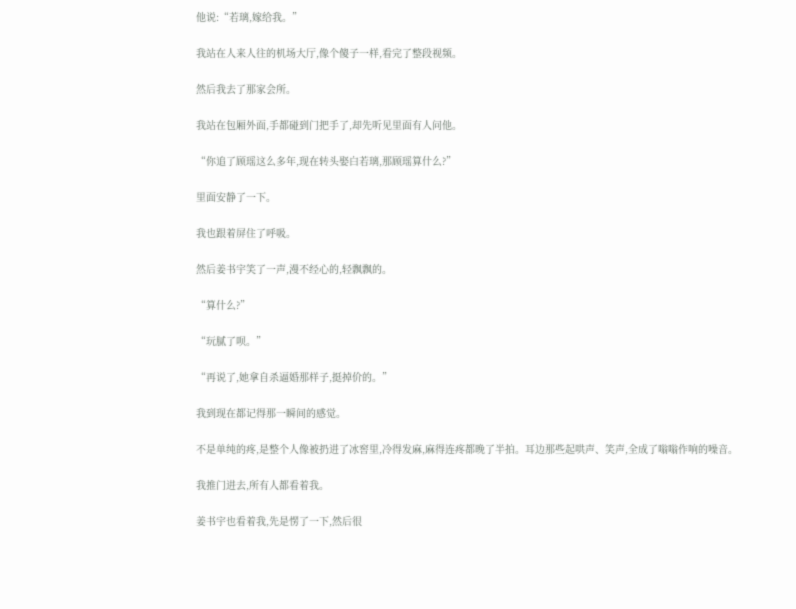他说:“若璃,嫁给我。”

我站在人来人往的机场大厅,像个傻子一样,看完了整段视频。

然后我去了那家会所。

我站在包厢外面,手都碰到门把手了,却先听见里面有人问他。

“你追了顾瑶这么多年,现在转头娶白若璃,那顾瑶算什么?”

里面安静了一下。

我也跟着屏住了呼吸。

然后姜书宇笑了一声,漫不经心的,轻飘飘的。

“算什么?”

“玩腻了呗。”

“再说了,她拿自杀逼婚那样子,挺掉价的。”

我到现在都记得那一瞬间的感觉。

不是单纯的疼,是整个人像被扔进了冰窖里,冷得发麻,麻得连疼都晚了半拍。耳边那些起哄声、笑声,全成了嗡嗡作响的噪音。

我推门进去,所有人都看着我。

姜书宇也看着我,先是愣了一下,然后很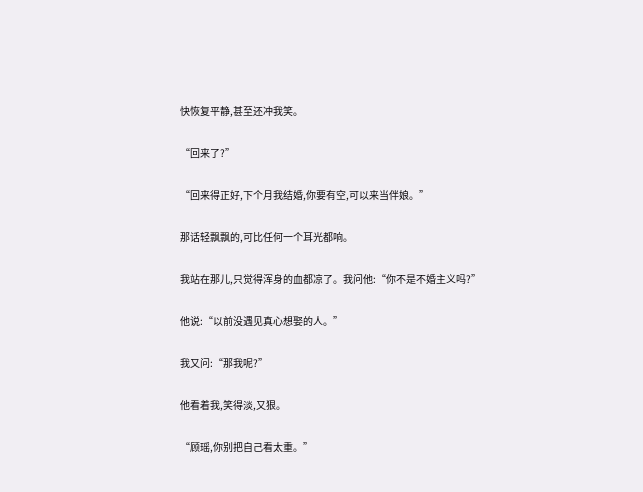快恢复平静,甚至还冲我笑。

“回来了?”

“回来得正好,下个月我结婚,你要有空,可以来当伴娘。”

那话轻飘飘的,可比任何一个耳光都响。

我站在那儿,只觉得浑身的血都凉了。我问他:“你不是不婚主义吗?”

他说:“以前没遇见真心想娶的人。”

我又问:“那我呢?”

他看着我,笑得淡,又狠。

“顾瑶,你别把自己看太重。”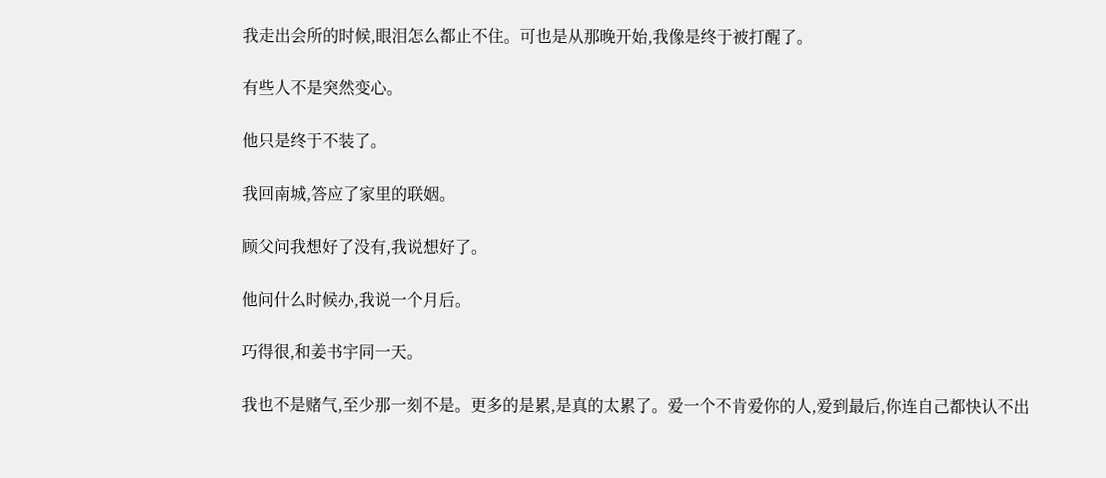我走出会所的时候,眼泪怎么都止不住。可也是从那晚开始,我像是终于被打醒了。

有些人不是突然变心。

他只是终于不装了。

我回南城,答应了家里的联姻。

顾父问我想好了没有,我说想好了。

他问什么时候办,我说一个月后。

巧得很,和姜书宇同一天。

我也不是赌气,至少那一刻不是。更多的是累,是真的太累了。爱一个不肯爱你的人,爱到最后,你连自己都快认不出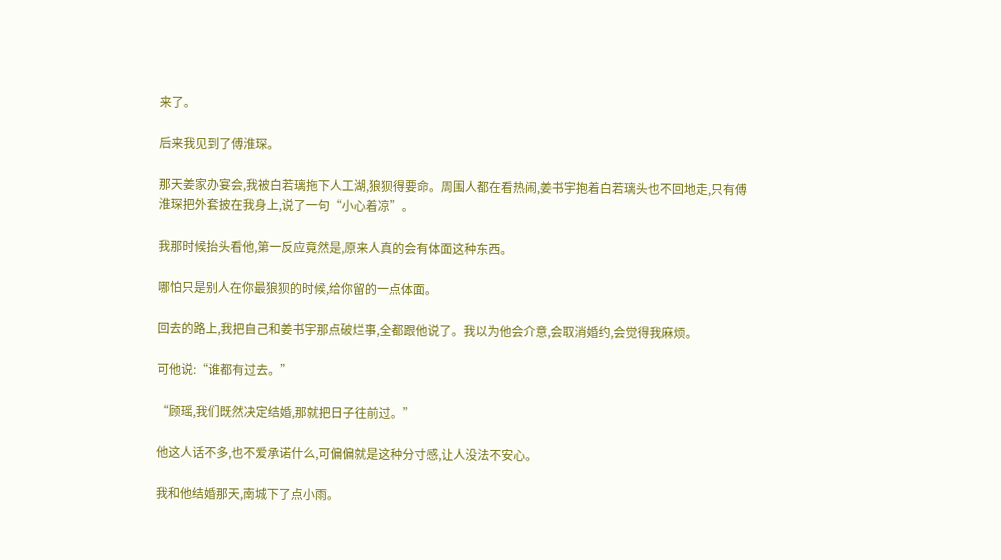来了。

后来我见到了傅淮琛。

那天姜家办宴会,我被白若璃拖下人工湖,狼狈得要命。周围人都在看热闹,姜书宇抱着白若璃头也不回地走,只有傅淮琛把外套披在我身上,说了一句“小心着凉”。

我那时候抬头看他,第一反应竟然是,原来人真的会有体面这种东西。

哪怕只是别人在你最狼狈的时候,给你留的一点体面。

回去的路上,我把自己和姜书宇那点破烂事,全都跟他说了。我以为他会介意,会取消婚约,会觉得我麻烦。

可他说:“谁都有过去。”

“顾瑶,我们既然决定结婚,那就把日子往前过。”

他这人话不多,也不爱承诺什么,可偏偏就是这种分寸感,让人没法不安心。

我和他结婚那天,南城下了点小雨。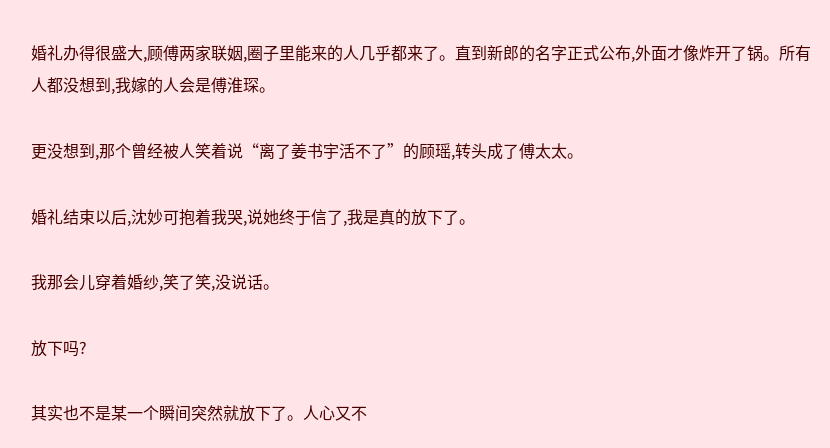婚礼办得很盛大,顾傅两家联姻,圈子里能来的人几乎都来了。直到新郎的名字正式公布,外面才像炸开了锅。所有人都没想到,我嫁的人会是傅淮琛。

更没想到,那个曾经被人笑着说“离了姜书宇活不了”的顾瑶,转头成了傅太太。

婚礼结束以后,沈妙可抱着我哭,说她终于信了,我是真的放下了。

我那会儿穿着婚纱,笑了笑,没说话。

放下吗?

其实也不是某一个瞬间突然就放下了。人心又不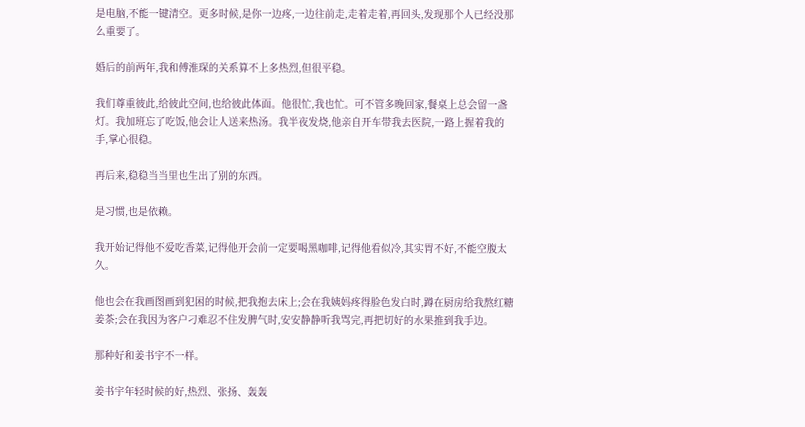是电脑,不能一键清空。更多时候,是你一边疼,一边往前走,走着走着,再回头,发现那个人已经没那么重要了。

婚后的前两年,我和傅淮琛的关系算不上多热烈,但很平稳。

我们尊重彼此,给彼此空间,也给彼此体面。他很忙,我也忙。可不管多晚回家,餐桌上总会留一盏灯。我加班忘了吃饭,他会让人送来热汤。我半夜发烧,他亲自开车带我去医院,一路上握着我的手,掌心很稳。

再后来,稳稳当当里也生出了别的东西。

是习惯,也是依赖。

我开始记得他不爱吃香菜,记得他开会前一定要喝黑咖啡,记得他看似冷,其实胃不好,不能空腹太久。

他也会在我画图画到犯困的时候,把我抱去床上;会在我姨妈疼得脸色发白时,蹲在厨房给我熬红糖姜茶;会在我因为客户刁难忍不住发脾气时,安安静静听我骂完,再把切好的水果推到我手边。

那种好和姜书宇不一样。

姜书宇年轻时候的好,热烈、张扬、轰轰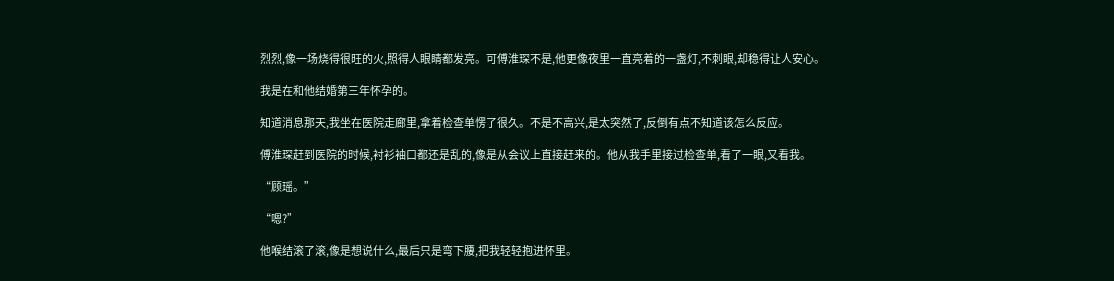烈烈,像一场烧得很旺的火,照得人眼睛都发亮。可傅淮琛不是,他更像夜里一直亮着的一盏灯,不刺眼,却稳得让人安心。

我是在和他结婚第三年怀孕的。

知道消息那天,我坐在医院走廊里,拿着检查单愣了很久。不是不高兴,是太突然了,反倒有点不知道该怎么反应。

傅淮琛赶到医院的时候,衬衫袖口都还是乱的,像是从会议上直接赶来的。他从我手里接过检查单,看了一眼,又看我。

“顾瑶。”

“嗯?”

他喉结滚了滚,像是想说什么,最后只是弯下腰,把我轻轻抱进怀里。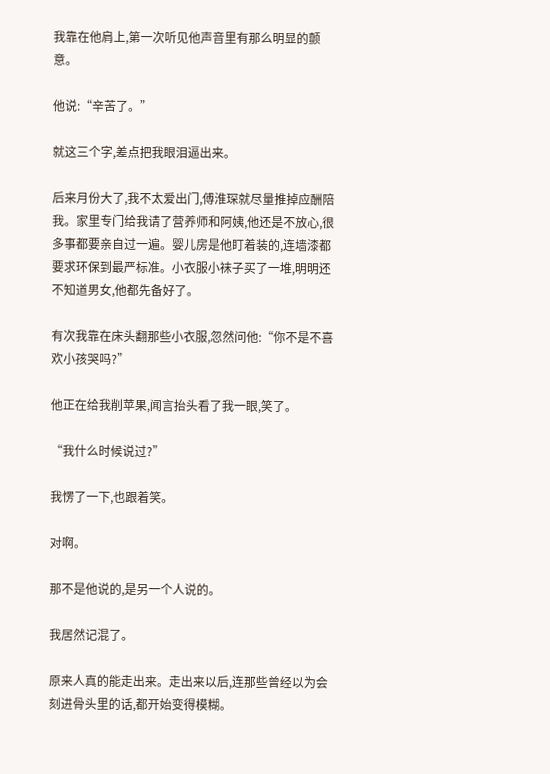我靠在他肩上,第一次听见他声音里有那么明显的颤意。

他说:“辛苦了。”

就这三个字,差点把我眼泪逼出来。

后来月份大了,我不太爱出门,傅淮琛就尽量推掉应酬陪我。家里专门给我请了营养师和阿姨,他还是不放心,很多事都要亲自过一遍。婴儿房是他盯着装的,连墙漆都要求环保到最严标准。小衣服小袜子买了一堆,明明还不知道男女,他都先备好了。

有次我靠在床头翻那些小衣服,忽然问他:“你不是不喜欢小孩哭吗?”

他正在给我削苹果,闻言抬头看了我一眼,笑了。

“我什么时候说过?”

我愣了一下,也跟着笑。

对啊。

那不是他说的,是另一个人说的。

我居然记混了。

原来人真的能走出来。走出来以后,连那些曾经以为会刻进骨头里的话,都开始变得模糊。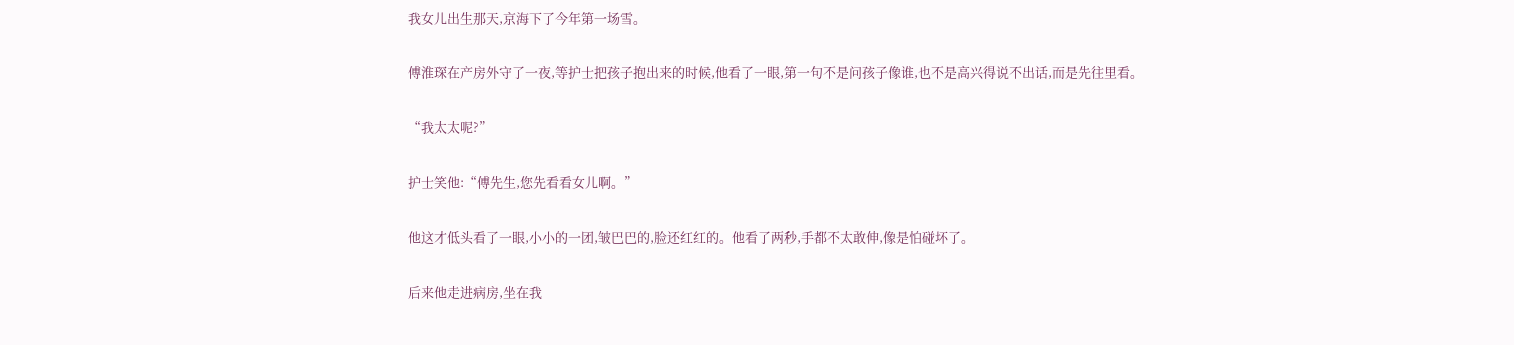我女儿出生那天,京海下了今年第一场雪。

傅淮琛在产房外守了一夜,等护士把孩子抱出来的时候,他看了一眼,第一句不是问孩子像谁,也不是高兴得说不出话,而是先往里看。

“我太太呢?”

护士笑他:“傅先生,您先看看女儿啊。”

他这才低头看了一眼,小小的一团,皱巴巴的,脸还红红的。他看了两秒,手都不太敢伸,像是怕碰坏了。

后来他走进病房,坐在我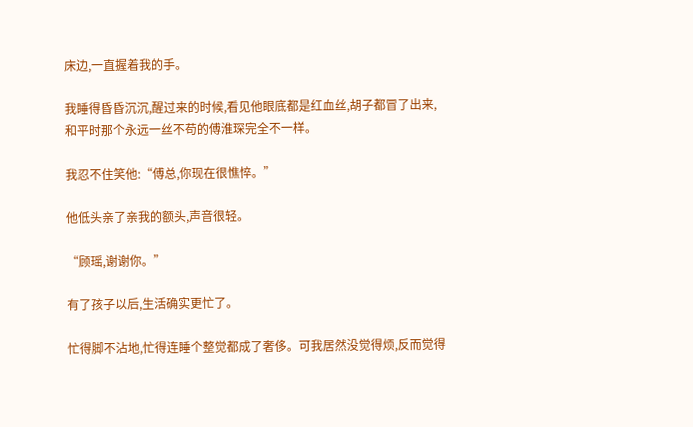床边,一直握着我的手。

我睡得昏昏沉沉,醒过来的时候,看见他眼底都是红血丝,胡子都冒了出来,和平时那个永远一丝不苟的傅淮琛完全不一样。

我忍不住笑他:“傅总,你现在很憔悴。”

他低头亲了亲我的额头,声音很轻。

“顾瑶,谢谢你。”

有了孩子以后,生活确实更忙了。

忙得脚不沾地,忙得连睡个整觉都成了奢侈。可我居然没觉得烦,反而觉得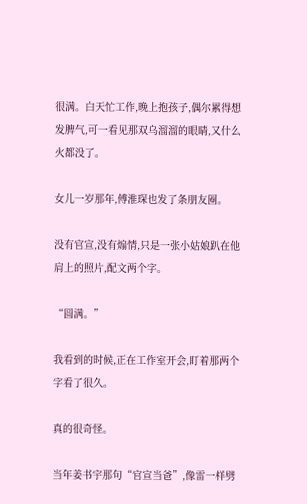很满。白天忙工作,晚上抱孩子,偶尔累得想发脾气,可一看见那双乌溜溜的眼睛,又什么火都没了。

女儿一岁那年,傅淮琛也发了条朋友圈。

没有官宣,没有煽情,只是一张小姑娘趴在他肩上的照片,配文两个字。

“圆满。”

我看到的时候,正在工作室开会,盯着那两个字看了很久。

真的很奇怪。

当年姜书宇那句“官宣当爸”,像雷一样劈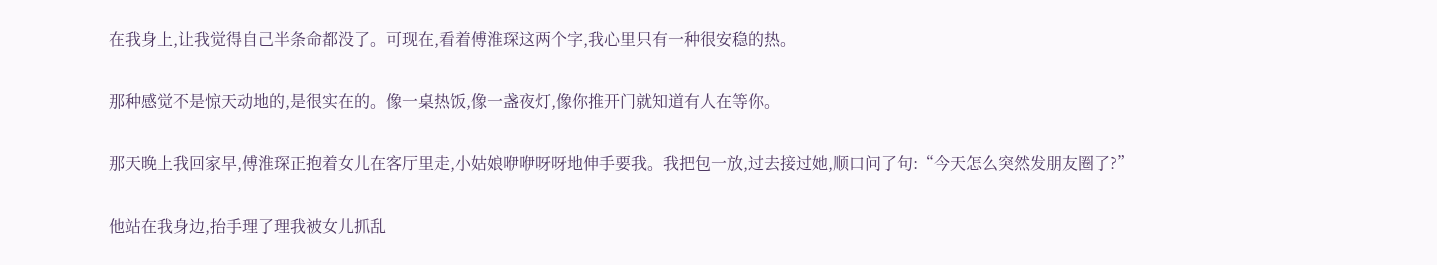在我身上,让我觉得自己半条命都没了。可现在,看着傅淮琛这两个字,我心里只有一种很安稳的热。

那种感觉不是惊天动地的,是很实在的。像一桌热饭,像一盏夜灯,像你推开门就知道有人在等你。

那天晚上我回家早,傅淮琛正抱着女儿在客厅里走,小姑娘咿咿呀呀地伸手要我。我把包一放,过去接过她,顺口问了句:“今天怎么突然发朋友圈了?”

他站在我身边,抬手理了理我被女儿抓乱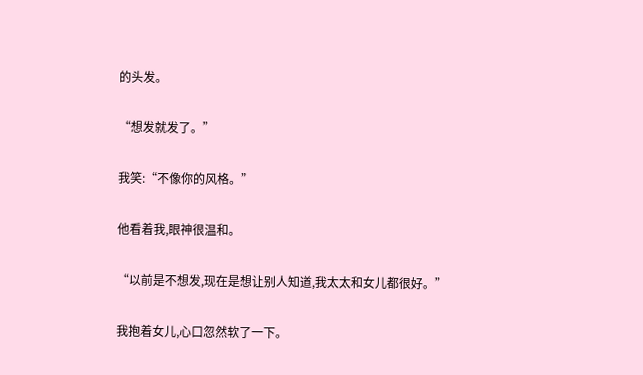的头发。

“想发就发了。”

我笑:“不像你的风格。”

他看着我,眼神很温和。

“以前是不想发,现在是想让别人知道,我太太和女儿都很好。”

我抱着女儿,心口忽然软了一下。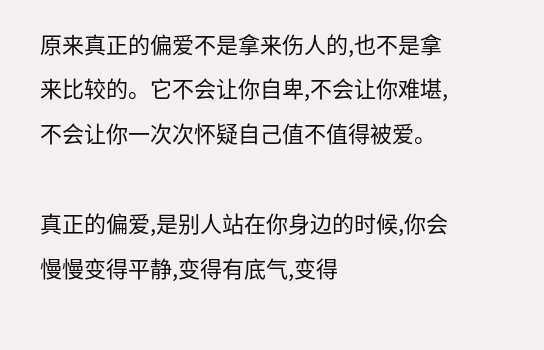原来真正的偏爱不是拿来伤人的,也不是拿来比较的。它不会让你自卑,不会让你难堪,不会让你一次次怀疑自己值不值得被爱。

真正的偏爱,是别人站在你身边的时候,你会慢慢变得平静,变得有底气,变得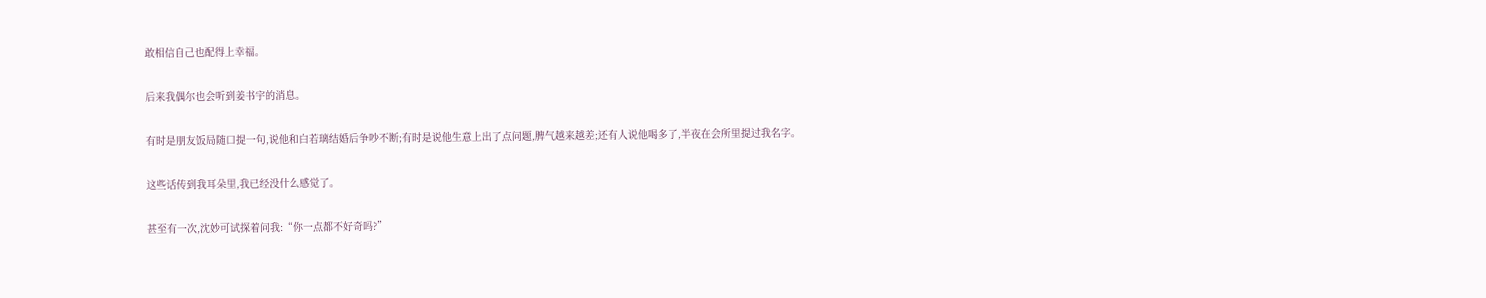敢相信自己也配得上幸福。

后来我偶尔也会听到姜书宇的消息。

有时是朋友饭局随口提一句,说他和白若璃结婚后争吵不断;有时是说他生意上出了点问题,脾气越来越差;还有人说他喝多了,半夜在会所里提过我名字。

这些话传到我耳朵里,我已经没什么感觉了。

甚至有一次,沈妙可试探着问我:“你一点都不好奇吗?”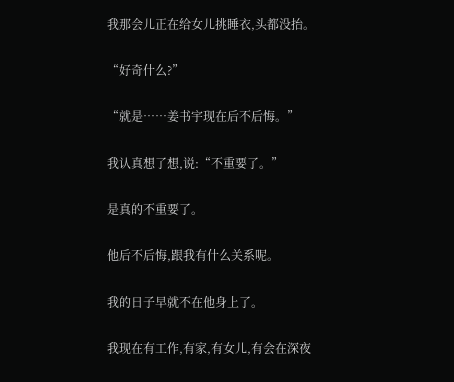我那会儿正在给女儿挑睡衣,头都没抬。

“好奇什么?”

“就是……姜书宇现在后不后悔。”

我认真想了想,说:“不重要了。”

是真的不重要了。

他后不后悔,跟我有什么关系呢。

我的日子早就不在他身上了。

我现在有工作,有家,有女儿,有会在深夜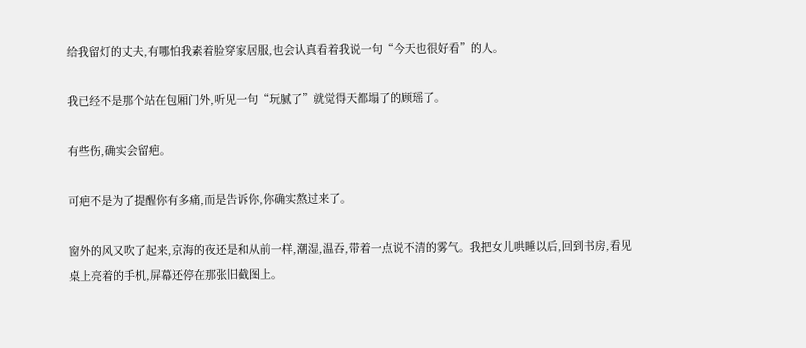给我留灯的丈夫,有哪怕我素着脸穿家居服,也会认真看着我说一句“今天也很好看”的人。

我已经不是那个站在包厢门外,听见一句“玩腻了”就觉得天都塌了的顾瑶了。

有些伤,确实会留疤。

可疤不是为了提醒你有多痛,而是告诉你,你确实熬过来了。

窗外的风又吹了起来,京海的夜还是和从前一样,潮湿,温吞,带着一点说不清的雾气。我把女儿哄睡以后,回到书房,看见桌上亮着的手机,屏幕还停在那张旧截图上。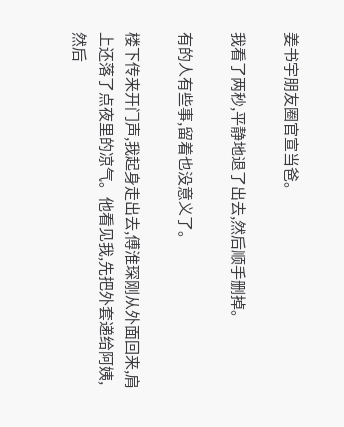姜书宇朋友圈官宣当爸。

我看了两秒,平静地退了出去,然后顺手删掉。

有的人有些事,留着也没意义了。

楼下传来开门声,我起身走出去,傅淮琛刚从外面回来,肩上还落了点夜里的凉气。他看见我,先把外套递给阿姨,然后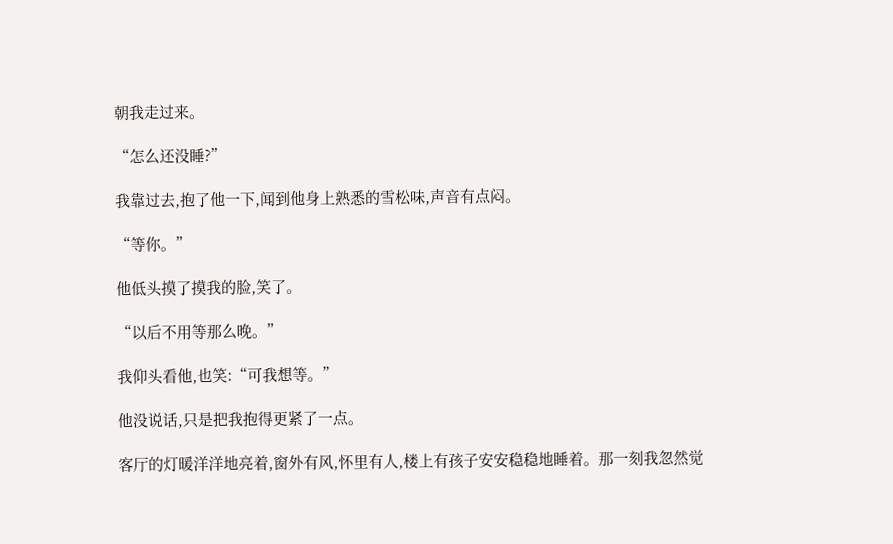朝我走过来。

“怎么还没睡?”

我靠过去,抱了他一下,闻到他身上熟悉的雪松味,声音有点闷。

“等你。”

他低头摸了摸我的脸,笑了。

“以后不用等那么晚。”

我仰头看他,也笑:“可我想等。”

他没说话,只是把我抱得更紧了一点。

客厅的灯暖洋洋地亮着,窗外有风,怀里有人,楼上有孩子安安稳稳地睡着。那一刻我忽然觉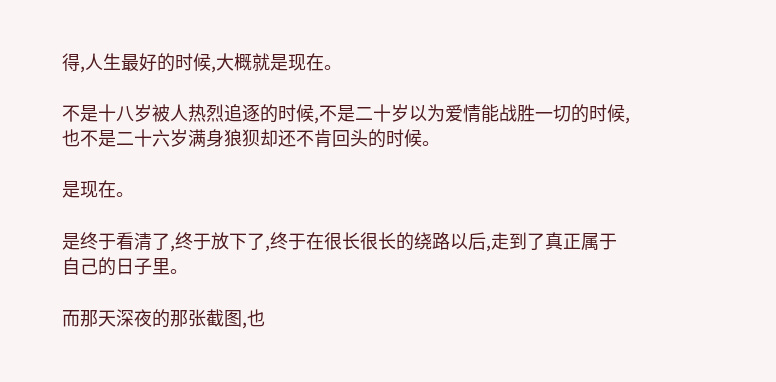得,人生最好的时候,大概就是现在。

不是十八岁被人热烈追逐的时候,不是二十岁以为爱情能战胜一切的时候,也不是二十六岁满身狼狈却还不肯回头的时候。

是现在。

是终于看清了,终于放下了,终于在很长很长的绕路以后,走到了真正属于自己的日子里。

而那天深夜的那张截图,也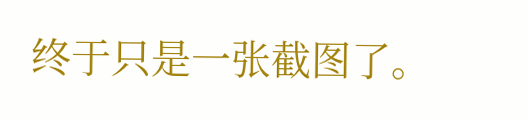终于只是一张截图了。